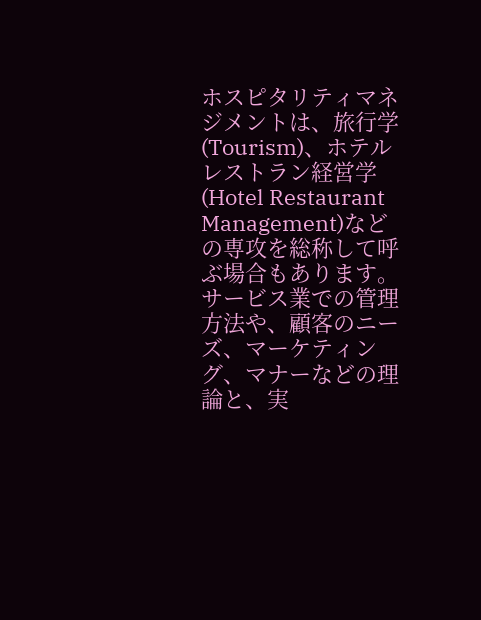ホスピタリティマネジメントは、旅行学(Tourism)、ホテルレストラン経営学(Hotel Restaurant Management)などの専攻を総称して呼ぶ場合もあります。サービス業での管理方法や、顧客のニーズ、マーケティング、マナーなどの理論と、実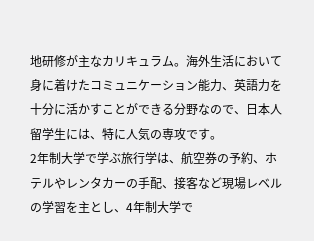地研修が主なカリキュラム。海外生活において身に着けたコミュニケーション能力、英語力を十分に活かすことができる分野なので、日本人留学生には、特に人気の専攻です。
2年制大学で学ぶ旅行学は、航空券の予約、ホテルやレンタカーの手配、接客など現場レベルの学習を主とし、4年制大学で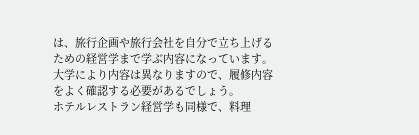は、旅行企画や旅行会社を自分で立ち上げるための経営学まで学ぶ内容になっています。大学により内容は異なりますので、履修内容をよく確認する必要があるでしょう。
ホテルレストラン経営学も同様で、料理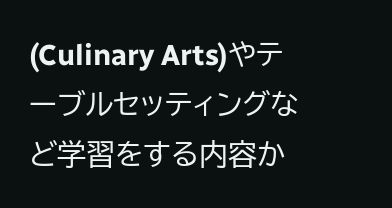(Culinary Arts)やテーブルセッティングなど学習をする内容か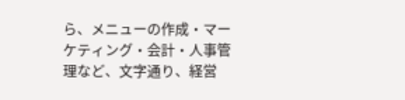ら、メニューの作成・マーケティング・会計・人事管理など、文字通り、経営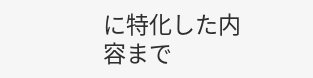に特化した内容まで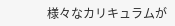様々なカリキュラムが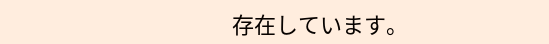存在しています。